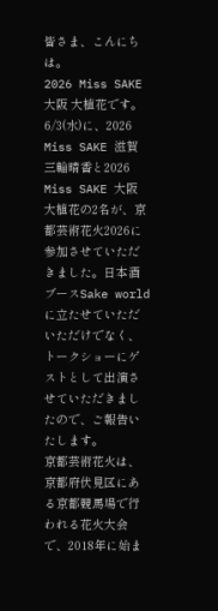皆さま、こんにちは。
2026 Miss SAKE 大阪 大植花です。
6/3(水)に、2026 Miss SAKE 滋賀 三輪晴香と2026 Miss SAKE 大阪 大植花の2名が、京都芸術花火2026に参加させていただきました。日本酒ブースSake worldに立たせていただいただけでなく、トークショーにゲストとして出演させていただきましたので、ご報告いたします。
京都芸術花火は、京都府伏見区にある京都競馬場で行われる花火大会で、2018年に始ま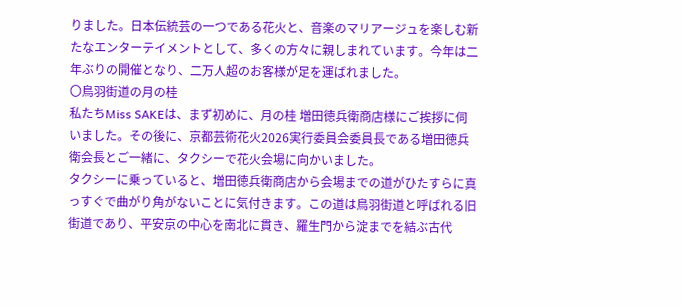りました。日本伝統芸の一つである花火と、音楽のマリアージュを楽しむ新たなエンターテイメントとして、多くの方々に親しまれています。今年は二年ぶりの開催となり、二万人超のお客様が足を運ばれました。
〇鳥羽街道の月の桂
私たちMiss SAKEは、まず初めに、月の桂 増田徳兵衛商店様にご挨拶に伺いました。その後に、京都芸術花火2026実行委員会委員長である増田徳兵衛会長とご一緒に、タクシーで花火会場に向かいました。
タクシーに乗っていると、増田徳兵衛商店から会場までの道がひたすらに真っすぐで曲がり角がないことに気付きます。この道は鳥羽街道と呼ばれる旧街道であり、平安京の中心を南北に貫き、羅生門から淀までを結ぶ古代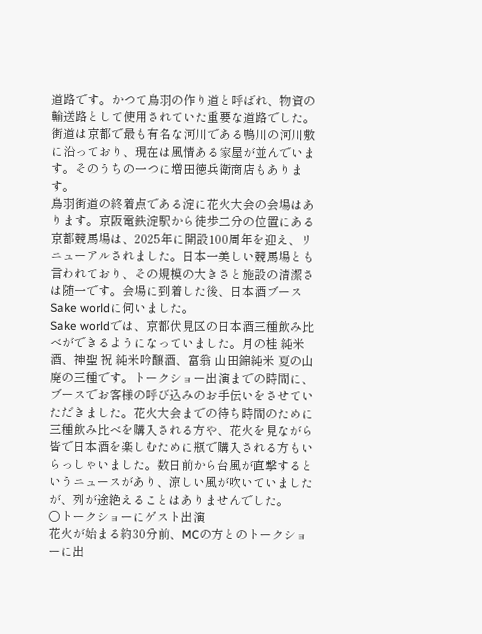道路です。かつて鳥羽の作り道と呼ばれ、物資の輸送路として使用されていた重要な道路でした。街道は京都で最も有名な河川である鴨川の河川敷に沿っており、現在は風情ある家屋が並んでいます。そのうちの一つに増田徳兵衛商店もあります。
鳥羽街道の終着点である淀に花火大会の会場はあります。京阪電鉄淀駅から徒歩二分の位置にある京都競馬場は、2025年に開設100周年を迎え、リニューアルされました。日本一美しい競馬場とも言われており、その規模の大きさと施設の清潔さは随一です。会場に到着した後、日本酒ブースSake worldに伺いました。
Sake worldでは、京都伏見区の日本酒三種飲み比べができるようになっていました。月の桂 純米酒、神聖 祝 純米吟醸酒、富翁 山田錦純米 夏の山廃の三種です。トークショー出演までの時間に、ブースでお客様の呼び込みのお手伝いをさせていただきました。花火大会までの待ち時間のために三種飲み比べを購入される方や、花火を見ながら皆で日本酒を楽しむために瓶で購入される方もいらっしゃいました。数日前から台風が直撃するというニュースがあり、涼しい風が吹いていましたが、列が途絶えることはありませんでした。
〇トークショーにゲスト出演
花火が始まる約30分前、MCの方とのトークショーに出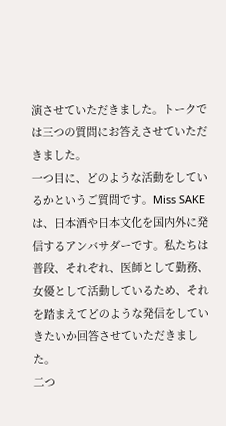演させていただきました。トークでは三つの質問にお答えさせていただきました。
一つ目に、どのような活動をしているかというご質問です。Miss SAKEは、日本酒や日本文化を国内外に発信するアンバサダーです。私たちは普段、それぞれ、医師として勤務、女優として活動しているため、それを踏まえてどのような発信をしていきたいか回答させていただきました。
二つ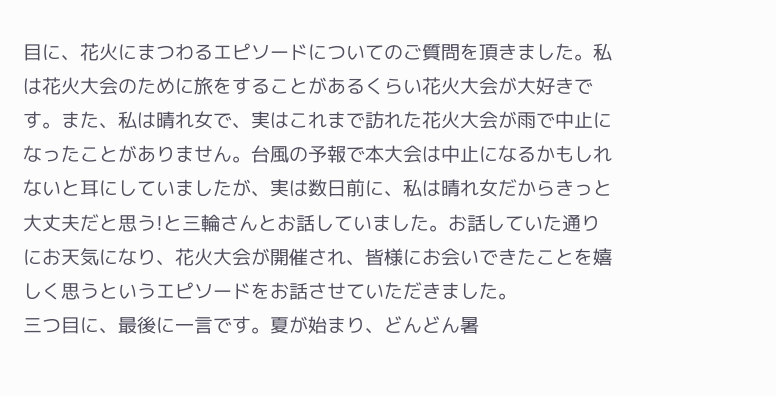目に、花火にまつわるエピソードについてのご質問を頂きました。私は花火大会のために旅をすることがあるくらい花火大会が大好きです。また、私は晴れ女で、実はこれまで訪れた花火大会が雨で中止になったことがありません。台風の予報で本大会は中止になるかもしれないと耳にしていましたが、実は数日前に、私は晴れ女だからきっと大丈夫だと思う!と三輪さんとお話していました。お話していた通りにお天気になり、花火大会が開催され、皆様にお会いできたことを嬉しく思うというエピソードをお話させていただきました。
三つ目に、最後に一言です。夏が始まり、どんどん暑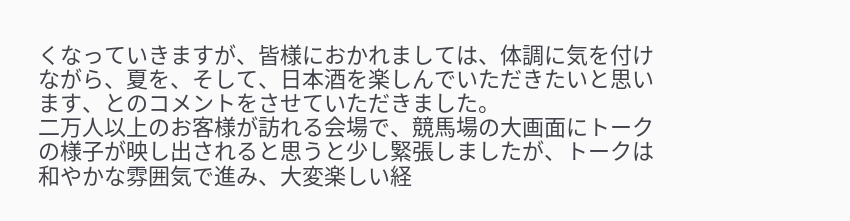くなっていきますが、皆様におかれましては、体調に気を付けながら、夏を、そして、日本酒を楽しんでいただきたいと思います、とのコメントをさせていただきました。
二万人以上のお客様が訪れる会場で、競馬場の大画面にトークの様子が映し出されると思うと少し緊張しましたが、トークは和やかな雰囲気で進み、大変楽しい経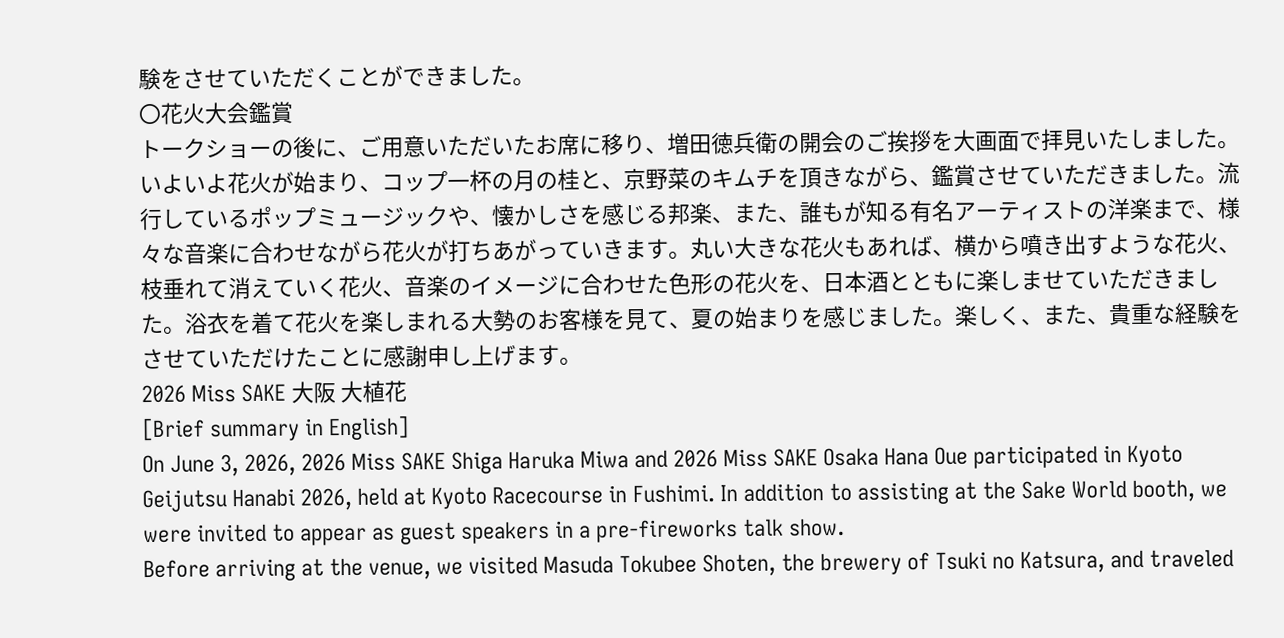験をさせていただくことができました。
〇花火大会鑑賞
トークショーの後に、ご用意いただいたお席に移り、増田徳兵衛の開会のご挨拶を大画面で拝見いたしました。いよいよ花火が始まり、コップ一杯の月の桂と、京野菜のキムチを頂きながら、鑑賞させていただきました。流行しているポップミュージックや、懐かしさを感じる邦楽、また、誰もが知る有名アーティストの洋楽まで、様々な音楽に合わせながら花火が打ちあがっていきます。丸い大きな花火もあれば、横から噴き出すような花火、枝垂れて消えていく花火、音楽のイメージに合わせた色形の花火を、日本酒とともに楽しませていただきました。浴衣を着て花火を楽しまれる大勢のお客様を見て、夏の始まりを感じました。楽しく、また、貴重な経験をさせていただけたことに感謝申し上げます。
2026 Miss SAKE 大阪 大植花
[Brief summary in English]
On June 3, 2026, 2026 Miss SAKE Shiga Haruka Miwa and 2026 Miss SAKE Osaka Hana Oue participated in Kyoto Geijutsu Hanabi 2026, held at Kyoto Racecourse in Fushimi. In addition to assisting at the Sake World booth, we were invited to appear as guest speakers in a pre-fireworks talk show.
Before arriving at the venue, we visited Masuda Tokubee Shoten, the brewery of Tsuki no Katsura, and traveled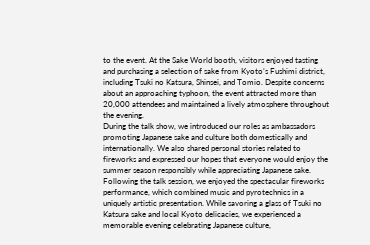to the event. At the Sake World booth, visitors enjoyed tasting and purchasing a selection of sake from Kyoto’s Fushimi district, including Tsuki no Katsura, Shinsei, and Tomio. Despite concerns about an approaching typhoon, the event attracted more than 20,000 attendees and maintained a lively atmosphere throughout the evening.
During the talk show, we introduced our roles as ambassadors promoting Japanese sake and culture both domestically and internationally. We also shared personal stories related to fireworks and expressed our hopes that everyone would enjoy the summer season responsibly while appreciating Japanese sake.
Following the talk session, we enjoyed the spectacular fireworks performance, which combined music and pyrotechnics in a uniquely artistic presentation. While savoring a glass of Tsuki no Katsura sake and local Kyoto delicacies, we experienced a memorable evening celebrating Japanese culture,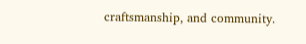craftsmanship, and community.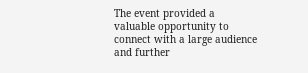The event provided a valuable opportunity to connect with a large audience and further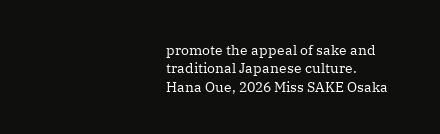promote the appeal of sake and traditional Japanese culture.
Hana Oue, 2026 Miss SAKE Osaka